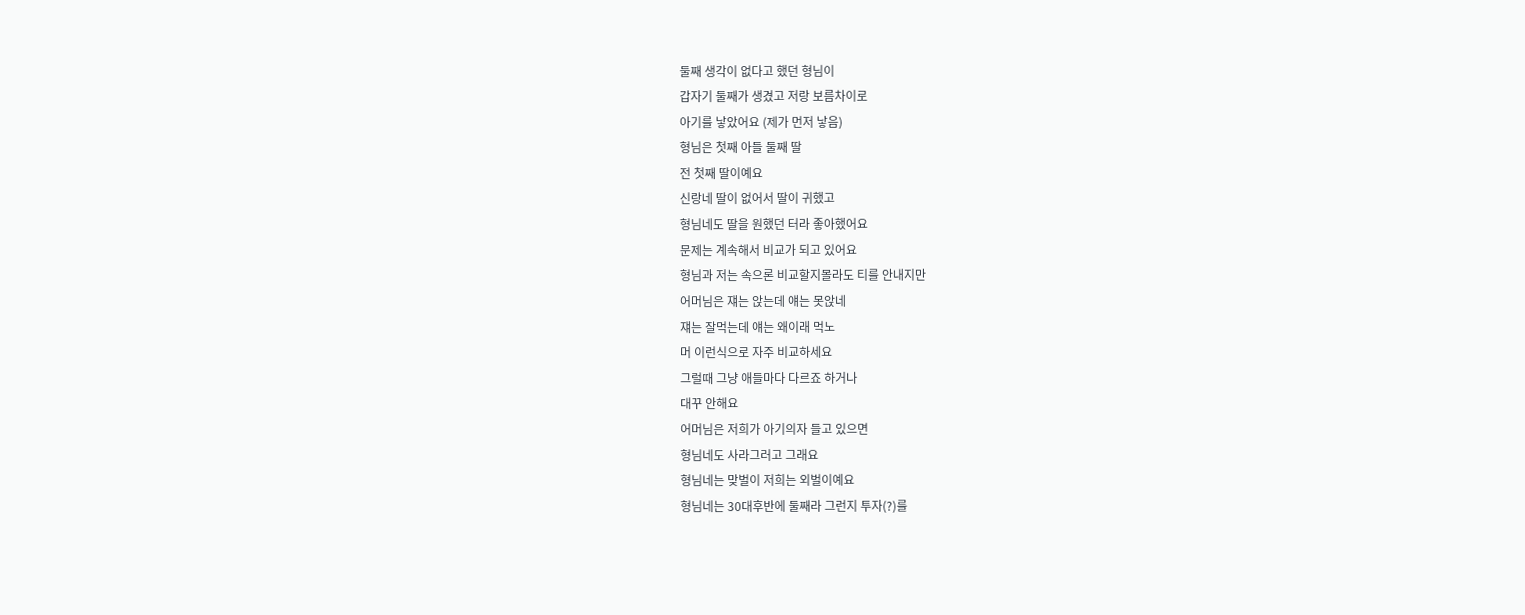둘째 생각이 없다고 했던 형님이
갑자기 둘째가 생겼고 저랑 보름차이로
아기를 낳았어요 (제가 먼저 낳음)
형님은 첫째 아들 둘째 딸
전 첫째 딸이예요
신랑네 딸이 없어서 딸이 귀했고
형님네도 딸을 원했던 터라 좋아했어요
문제는 계속해서 비교가 되고 있어요
형님과 저는 속으론 비교할지몰라도 티를 안내지만
어머님은 쟤는 앉는데 얘는 못앉네
쟤는 잘먹는데 얘는 왜이래 먹노
머 이런식으로 자주 비교하세요
그럴때 그냥 애들마다 다르죠 하거나
대꾸 안해요
어머님은 저희가 아기의자 들고 있으면
형님네도 사라그러고 그래요
형님네는 맞벌이 저희는 외벌이예요
형님네는 30대후반에 둘째라 그런지 투자(?)를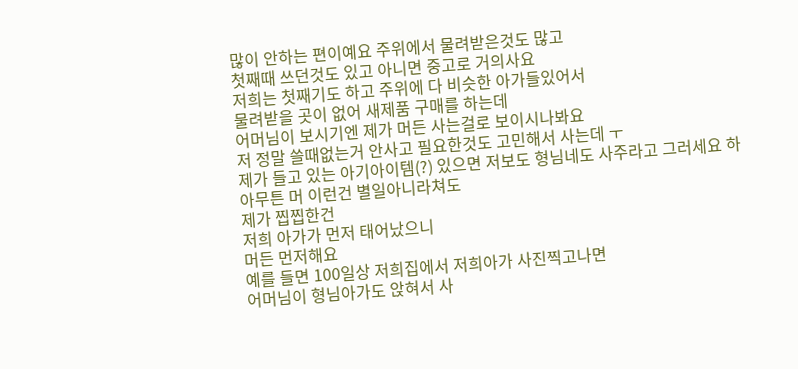많이 안하는 편이예요 주위에서 물려받은것도 많고
첫째때 쓰던것도 있고 아니면 중고로 거의사요
저희는 첫째기도 하고 주위에 다 비슷한 아가들있어서
물려받을 곳이 없어 새제품 구매를 하는데
어머님이 보시기엔 제가 머든 사는걸로 보이시나봐요
저 정말 쓸때없는거 안사고 필요한것도 고민해서 사는데 ㅜ
제가 들고 있는 아기아이템(?) 있으면 저보도 형님네도 사주라고 그러세요 하
아무튼 머 이런건 별일아니라쳐도
제가 찝찝한건
저희 아가가 먼저 태어났으니
머든 먼저해요
예를 들면 100일상 저희집에서 저희아가 사진찍고나면
어머님이 형님아가도 앉혀서 사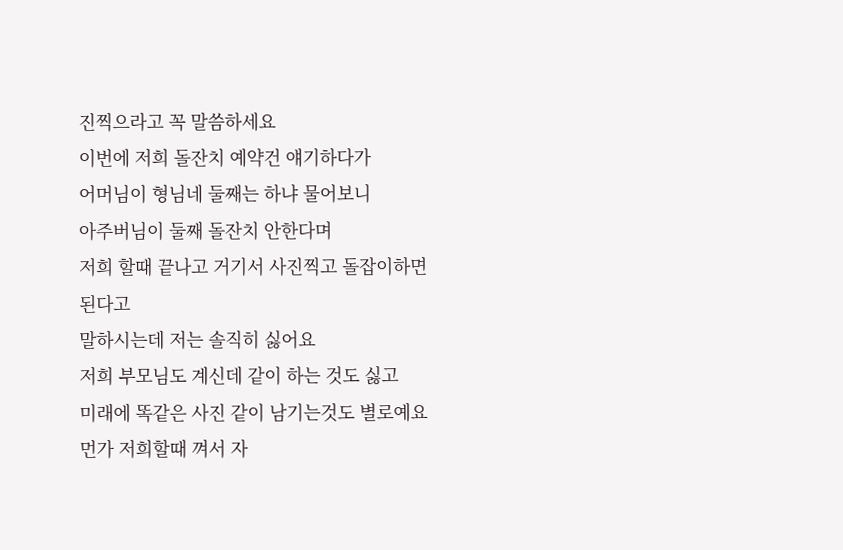진찍으라고 꼭 말씀하세요
이번에 저희 돌잔치 예약건 얘기하다가
어머님이 형님네 둘째는 하냐 물어보니
아주버님이 둘째 돌잔치 안한다며
저희 할때 끝나고 거기서 사진찍고 돌잡이하면 된다고
말하시는데 저는 솔직히 싫어요
저희 부모님도 계신데 같이 하는 것도 싫고
미래에 똑같은 사진 같이 남기는것도 별로예요
먼가 저희할때 껴서 자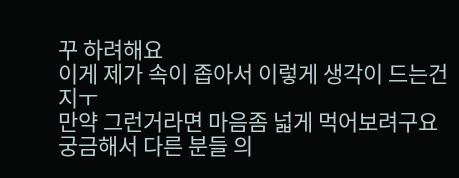꾸 하려해요
이게 제가 속이 좁아서 이렇게 생각이 드는건지ㅜ
만약 그런거라면 마음좀 넓게 먹어보려구요
궁금해서 다른 분들 의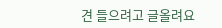견 들으려고 글올려요